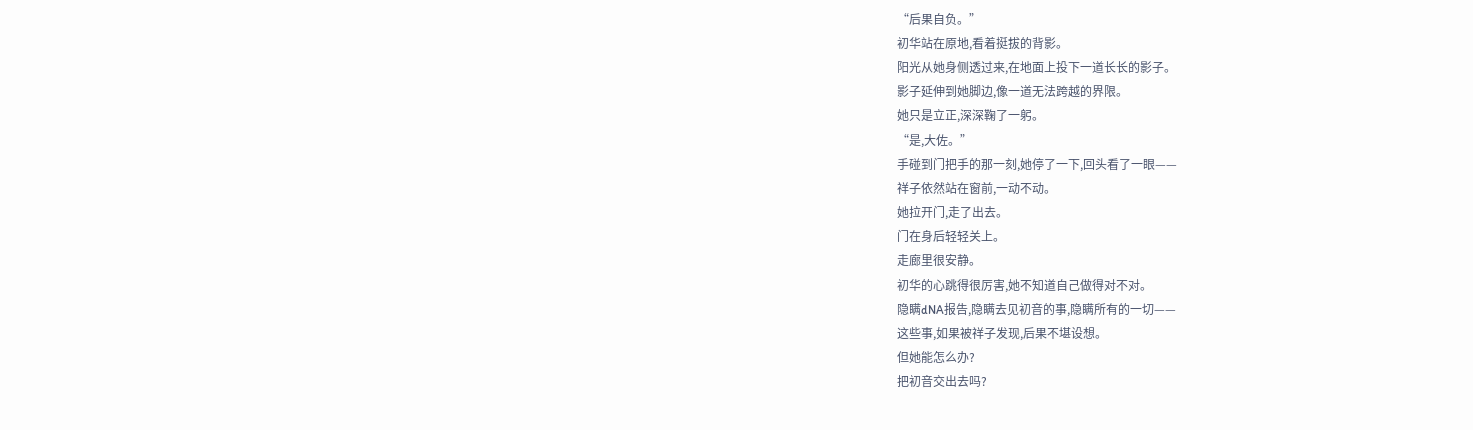“后果自负。”
初华站在原地,看着挺拔的背影。
阳光从她身侧透过来,在地面上投下一道长长的影子。
影子延伸到她脚边,像一道无法跨越的界限。
她只是立正,深深鞠了一躬。
“是,大佐。”
手碰到门把手的那一刻,她停了一下,回头看了一眼——
祥子依然站在窗前,一动不动。
她拉开门,走了出去。
门在身后轻轻关上。
走廊里很安静。
初华的心跳得很厉害,她不知道自己做得对不对。
隐瞒dNA报告,隐瞒去见初音的事,隐瞒所有的一切——
这些事,如果被祥子发现,后果不堪设想。
但她能怎么办?
把初音交出去吗?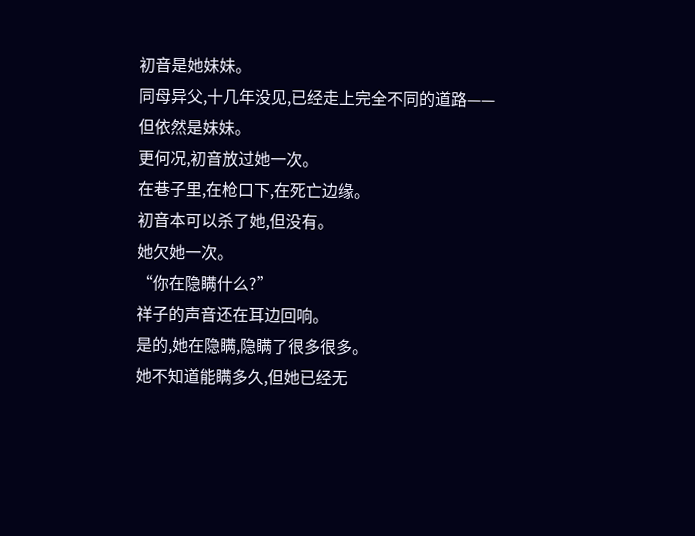初音是她妹妹。
同母异父,十几年没见,已经走上完全不同的道路——
但依然是妹妹。
更何况,初音放过她一次。
在巷子里,在枪口下,在死亡边缘。
初音本可以杀了她,但没有。
她欠她一次。
“你在隐瞒什么?”
祥子的声音还在耳边回响。
是的,她在隐瞒,隐瞒了很多很多。
她不知道能瞒多久,但她已经无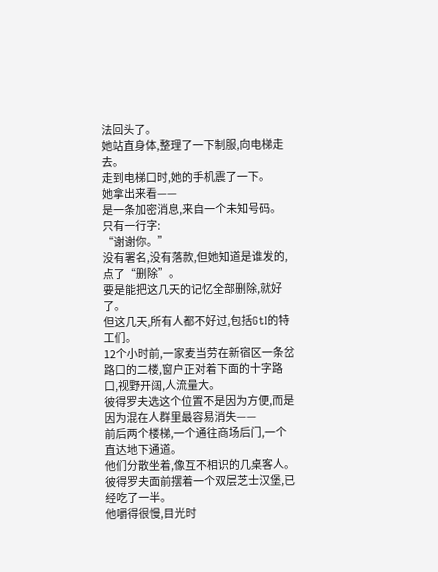法回头了。
她站直身体,整理了一下制服,向电梯走去。
走到电梯口时,她的手机震了一下。
她拿出来看——
是一条加密消息,来自一个未知号码。
只有一行字:
“谢谢你。”
没有署名,没有落款,但她知道是谁发的,点了“删除”。
要是能把这几天的记忆全部删除,就好了。
但这几天,所有人都不好过,包括GtI的特工们。
12个小时前,一家麦当劳在新宿区一条岔路口的二楼,窗户正对着下面的十字路口,视野开阔,人流量大。
彼得罗夫选这个位置不是因为方便,而是因为混在人群里最容易消失——
前后两个楼梯,一个通往商场后门,一个直达地下通道。
他们分散坐着,像互不相识的几桌客人。
彼得罗夫面前摆着一个双层芝士汉堡,已经吃了一半。
他嚼得很慢,目光时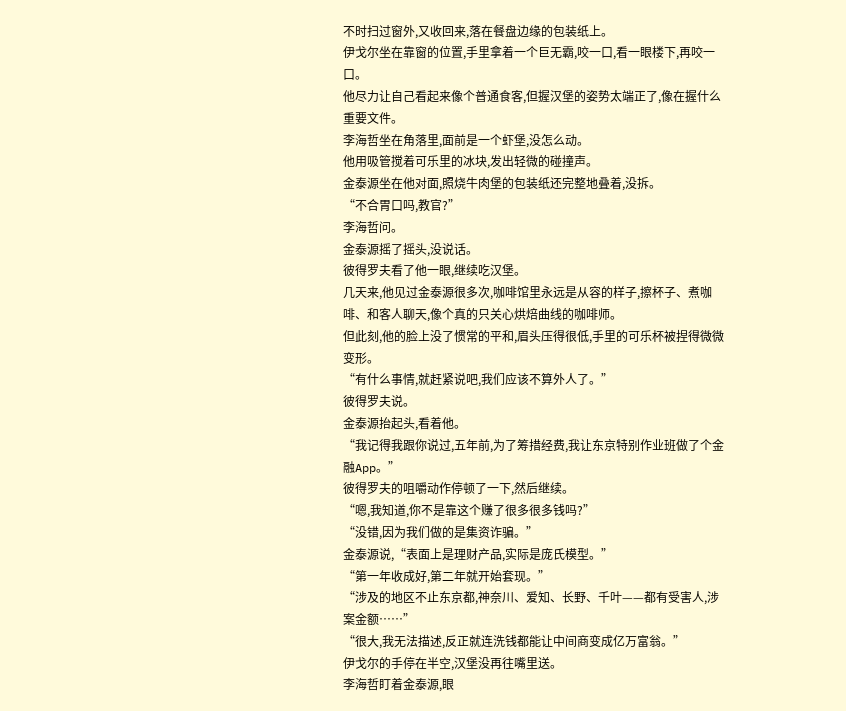不时扫过窗外,又收回来,落在餐盘边缘的包装纸上。
伊戈尔坐在靠窗的位置,手里拿着一个巨无霸,咬一口,看一眼楼下,再咬一口。
他尽力让自己看起来像个普通食客,但握汉堡的姿势太端正了,像在握什么重要文件。
李海哲坐在角落里,面前是一个虾堡,没怎么动。
他用吸管搅着可乐里的冰块,发出轻微的碰撞声。
金泰源坐在他对面,照烧牛肉堡的包装纸还完整地叠着,没拆。
“不合胃口吗,教官?”
李海哲问。
金泰源摇了摇头,没说话。
彼得罗夫看了他一眼,继续吃汉堡。
几天来,他见过金泰源很多次,咖啡馆里永远是从容的样子,擦杯子、煮咖啡、和客人聊天,像个真的只关心烘焙曲线的咖啡师。
但此刻,他的脸上没了惯常的平和,眉头压得很低,手里的可乐杯被捏得微微变形。
“有什么事情,就赶紧说吧,我们应该不算外人了。”
彼得罗夫说。
金泰源抬起头,看着他。
“我记得我跟你说过,五年前,为了筹措经费,我让东京特别作业班做了个金融App。”
彼得罗夫的咀嚼动作停顿了一下,然后继续。
“嗯,我知道,你不是靠这个赚了很多很多钱吗?”
“没错,因为我们做的是集资诈骗。”
金泰源说,“表面上是理财产品,实际是庞氏模型。”
“第一年收成好,第二年就开始套现。”
“涉及的地区不止东京都,神奈川、爱知、长野、千叶——都有受害人,涉案金额……”
“很大,我无法描述,反正就连洗钱都能让中间商变成亿万富翁。”
伊戈尔的手停在半空,汉堡没再往嘴里送。
李海哲盯着金泰源,眼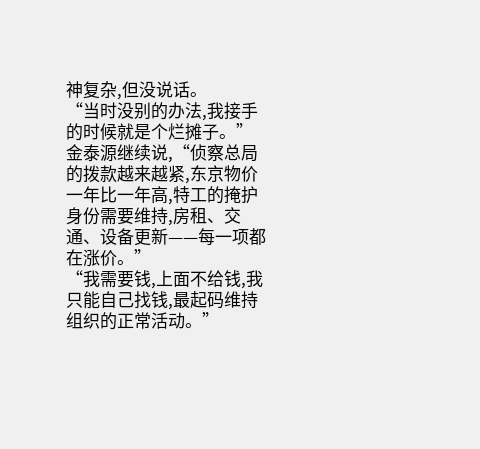神复杂,但没说话。
“当时没别的办法,我接手的时候就是个烂摊子。”
金泰源继续说,“侦察总局的拨款越来越紧,东京物价一年比一年高,特工的掩护身份需要维持,房租、交通、设备更新——每一项都在涨价。”
“我需要钱,上面不给钱,我只能自己找钱,最起码维持组织的正常活动。”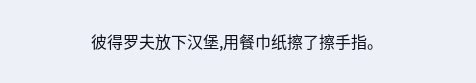彼得罗夫放下汉堡,用餐巾纸擦了擦手指。